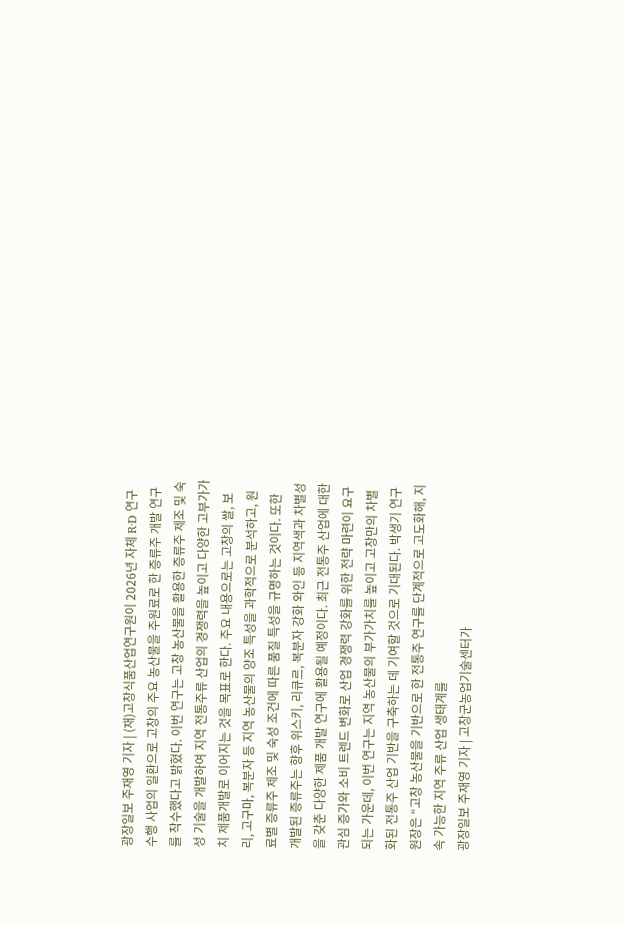광장일보 주재영 기자 | (재)고창식품산업연구원이 2026년 자체 R·D 연구 수행 사업의 일환으로 고창의 주요 농산물을 주원료로 한 증류주 개발 연구를 착수했다고 밝혔다. 이번 연구는 고창 농산물을 활용한 증류주 제조 및 숙성 기술을 개발하여 지역 전통주류 산업의 경쟁력을 높이고 다양한 고부가가치 제품개발로 이어지는 것을 목표로 한다. 주요 내용으로는 고창의 쌀, 보리, 고구마, 복분자 등 지역 농산물의 양조 특성을 과학적으로 분석하고, 원료별 증류주 제조 및 숙성 조건에 따른 품질 특성을 규명하는 것이다. 또한 개발된 증류주는 향후 위스키, 리큐르, 복분자 강화 와인 등 지역색과 차별성을 갖춘 다양한 제품 개발 연구에 활용될 예정이다. 최근 전통주 산업에 대한 관심 증가와 소비 트렌드 변화로 산업 경쟁력 강화를 위한 전략 마련이 요구되는 가운데, 이번 연구는 지역 농산물의 부가가치를 높이고 고창만의 차별화된 전통주 산업 기반을 구축하는 데 기여할 것으로 기대된다. 박생기 연구원장은 “고창 농산물을 기반으로 한 전통주 연구를 단계적으로 고도화해, 지속 가능한 지역 주류 산업 생태계를
광장일보 주재영 기자 | 고창군농업기술센터가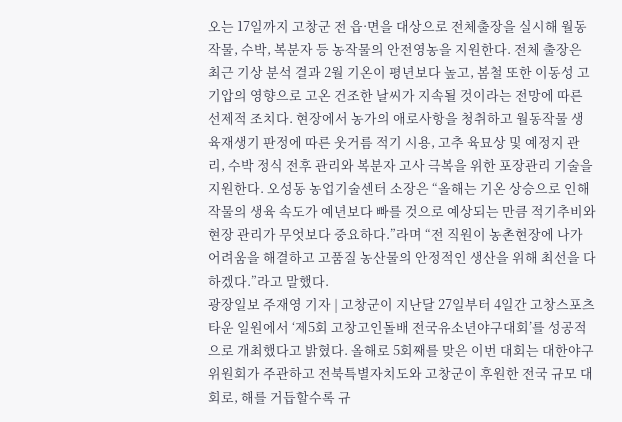오는 17일까지 고창군 전 읍·면을 대상으로 전체출장을 실시해 월동작물, 수박, 복분자 등 농작물의 안전영농을 지원한다. 전체 출장은 최근 기상 분석 결과 2월 기온이 평년보다 높고, 봄철 또한 이동성 고기압의 영향으로 고온 건조한 날씨가 지속될 것이라는 전망에 따른 선제적 조치다. 현장에서 농가의 애로사항을 청취하고 월동작물 생육재생기 판정에 따른 웃거름 적기 시용, 고추 육묘상 및 예정지 관리, 수박 정식 전후 관리와 복분자 고사 극복을 위한 포장관리 기술을 지원한다. 오성동 농업기술센터 소장은 “올해는 기온 상승으로 인해 작물의 생육 속도가 예년보다 빠를 것으로 예상되는 만큼 적기추비와 현장 관리가 무엇보다 중요하다.”라며 “전 직원이 농촌현장에 나가 어려움을 해결하고 고품질 농산물의 안정적인 생산을 위해 최선을 다하겠다.”라고 말했다.
광장일보 주재영 기자 | 고창군이 지난달 27일부터 4일간 고창스포츠타운 일원에서 ‘제5회 고창고인돌배 전국유소년야구대회’를 성공적으로 개최했다고 밝혔다. 올해로 5회째를 맞은 이번 대회는 대한야구위원회가 주관하고 전북특별자치도와 고창군이 후원한 전국 규모 대회로, 해를 거듭할수록 규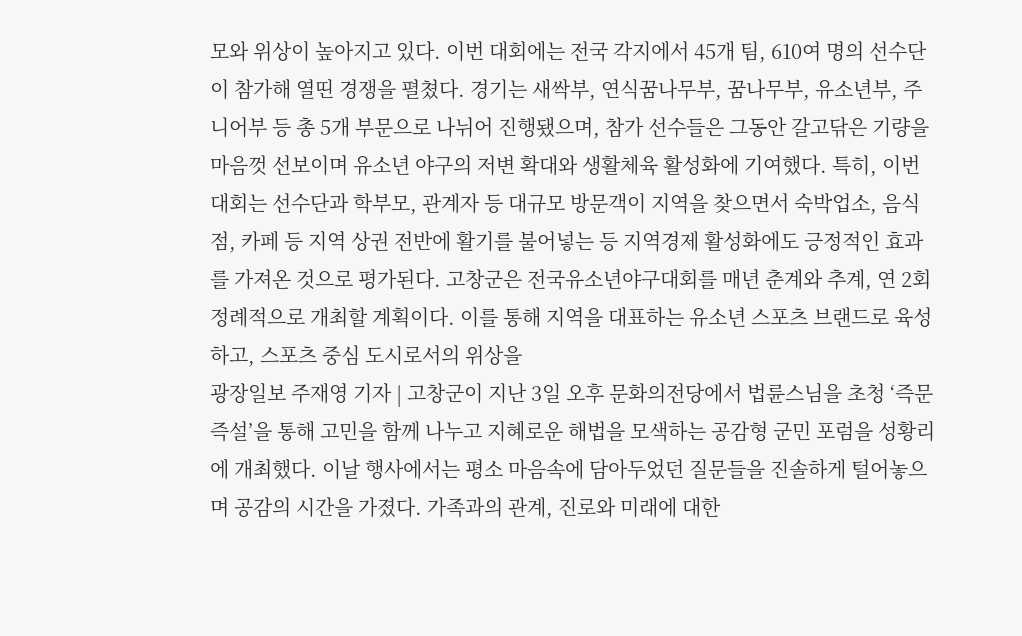모와 위상이 높아지고 있다. 이번 대회에는 전국 각지에서 45개 팀, 610여 명의 선수단이 참가해 열띤 경쟁을 펼쳤다. 경기는 새싹부, 연식꿈나무부, 꿈나무부, 유소년부, 주니어부 등 총 5개 부문으로 나뉘어 진행됐으며, 참가 선수들은 그동안 갈고닦은 기량을 마음껏 선보이며 유소년 야구의 저변 확대와 생활체육 활성화에 기여했다. 특히, 이번 대회는 선수단과 학부모, 관계자 등 대규모 방문객이 지역을 찾으면서 숙박업소, 음식점, 카페 등 지역 상권 전반에 활기를 불어넣는 등 지역경제 활성화에도 긍정적인 효과를 가져온 것으로 평가된다. 고창군은 전국유소년야구대회를 매년 춘계와 추계, 연 2회 정례적으로 개최할 계획이다. 이를 통해 지역을 대표하는 유소년 스포츠 브랜드로 육성하고, 스포츠 중심 도시로서의 위상을
광장일보 주재영 기자 | 고창군이 지난 3일 오후 문화의전당에서 법륜스님을 초청 ‘즉문즉설’을 통해 고민을 함께 나누고 지혜로운 해법을 모색하는 공감형 군민 포럼을 성황리에 개최했다. 이날 행사에서는 평소 마음속에 담아두었던 질문들을 진솔하게 털어놓으며 공감의 시간을 가졌다. 가족과의 관계, 진로와 미래에 대한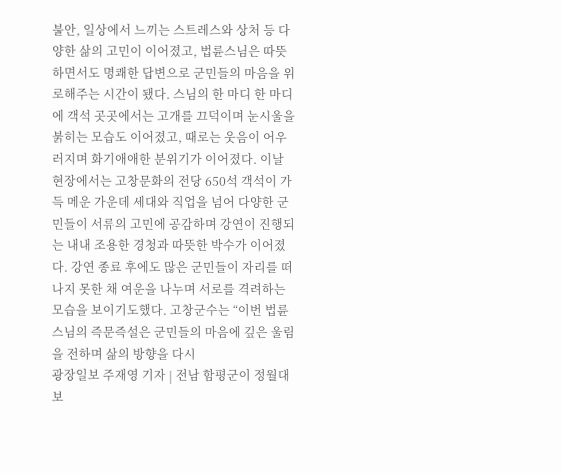불안, 일상에서 느끼는 스트레스와 상처 등 다양한 삶의 고민이 이어졌고, 법륜스님은 따뜻하면서도 명쾌한 답변으로 군민들의 마음을 위로해주는 시간이 됐다. 스님의 한 마디 한 마디에 객석 곳곳에서는 고개를 끄덕이며 눈시울을 붉히는 모습도 이어졌고, 때로는 웃음이 어우러지며 화기애애한 분위기가 이어졌다. 이날 현장에서는 고창문화의 전당 650석 객석이 가득 메운 가운데 세대와 직업을 넘어 다양한 군민들이 서류의 고민에 공감하며 강연이 진행되는 내내 조용한 경청과 따뜻한 박수가 이어졌다. 강연 종료 후에도 많은 군민들이 자리를 떠나지 못한 채 여운을 나누며 서로를 격려하는 모습을 보이기도했다. 고창군수는 “이번 법륜스님의 즉문즉설은 군민들의 마음에 깊은 울림을 전하며 삶의 방향을 다시
광장일보 주재영 기자 | 전남 함평군이 정월대보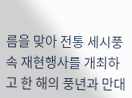름을 맞아 전통 세시풍속 재현행사를 개최하고 한 해의 풍년과 만대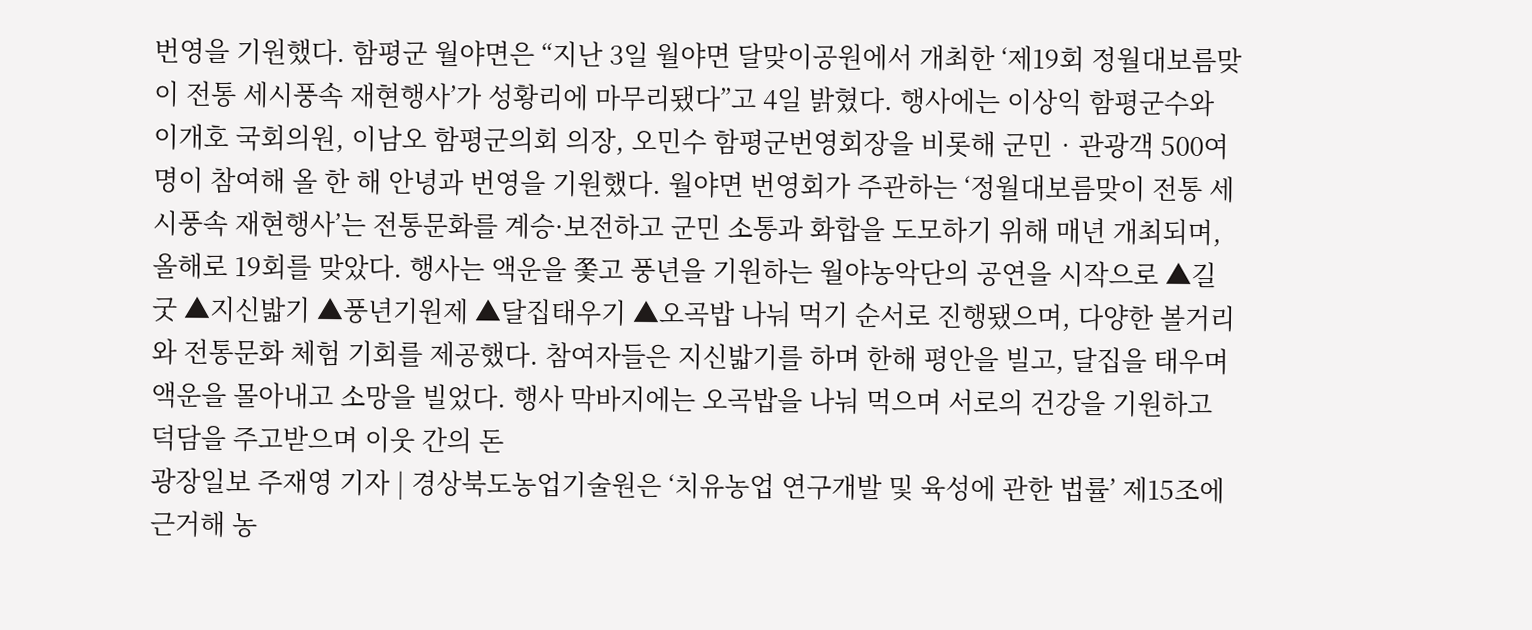번영을 기원했다. 함평군 월야면은 “지난 3일 월야면 달맞이공원에서 개최한 ‘제19회 정월대보름맞이 전통 세시풍속 재현행사’가 성황리에 마무리됐다”고 4일 밝혔다. 행사에는 이상익 함평군수와 이개호 국회의원, 이남오 함평군의회 의장, 오민수 함평군번영회장을 비롯해 군민‧관광객 500여 명이 참여해 올 한 해 안녕과 번영을 기원했다. 월야면 번영회가 주관하는 ‘정월대보름맞이 전통 세시풍속 재현행사’는 전통문화를 계승·보전하고 군민 소통과 화합을 도모하기 위해 매년 개최되며, 올해로 19회를 맞았다. 행사는 액운을 쫓고 풍년을 기원하는 월야농악단의 공연을 시작으로 ▲길굿 ▲지신밟기 ▲풍년기원제 ▲달집태우기 ▲오곡밥 나눠 먹기 순서로 진행됐으며, 다양한 볼거리와 전통문화 체험 기회를 제공했다. 참여자들은 지신밟기를 하며 한해 평안을 빌고, 달집을 태우며 액운을 몰아내고 소망을 빌었다. 행사 막바지에는 오곡밥을 나눠 먹으며 서로의 건강을 기원하고 덕담을 주고받으며 이웃 간의 돈
광장일보 주재영 기자 | 경상북도농업기술원은 ‘치유농업 연구개발 및 육성에 관한 법률’ 제15조에 근거해 농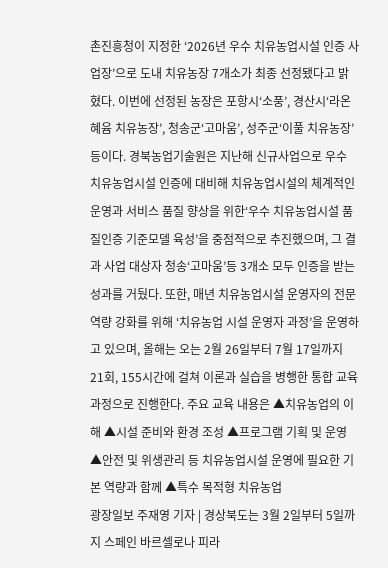촌진흥청이 지정한 ‘2026년 우수 치유농업시설 인증 사업장’으로 도내 치유농장 7개소가 최종 선정됐다고 밝혔다. 이번에 선정된 농장은 포항시‘소풍’, 경산시‘라온혜윰 치유농장’, 청송군‘고마움’, 성주군‘이풀 치유농장’등이다. 경북농업기술원은 지난해 신규사업으로 우수 치유농업시설 인증에 대비해 치유농업시설의 체계적인 운영과 서비스 품질 향상을 위한‘우수 치유농업시설 품질인증 기준모델 육성’을 중점적으로 추진했으며, 그 결과 사업 대상자 청송‘고마움’등 3개소 모두 인증을 받는 성과를 거뒀다. 또한, 매년 치유농업시설 운영자의 전문 역량 강화를 위해 ‘치유농업 시설 운영자 과정’을 운영하고 있으며, 올해는 오는 2월 26일부터 7월 17일까지 21회, 155시간에 걸쳐 이론과 실습을 병행한 통합 교육과정으로 진행한다. 주요 교육 내용은 ▲치유농업의 이해 ▲시설 준비와 환경 조성 ▲프로그램 기획 및 운영 ▲안전 및 위생관리 등 치유농업시설 운영에 필요한 기본 역량과 함께 ▲특수 목적형 치유농업
광장일보 주재영 기자 | 경상북도는 3월 2일부터 5일까지 스페인 바르셀로나 피라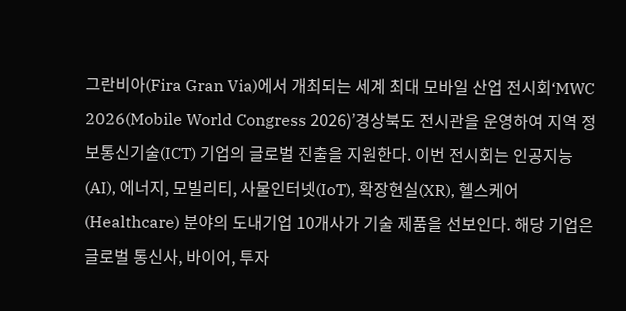그란비아(Fira Gran Via)에서 개최되는 세계 최대 모바일 산업 전시회‘MWC 2026(Mobile World Congress 2026)’경상북도 전시관을 운영하여 지역 정보통신기술(ICT) 기업의 글로벌 진출을 지원한다. 이번 전시회는 인공지능(AI), 에너지, 모빌리티, 사물인터넷(IoT), 확장현실(XR), 헬스케어(Healthcare) 분야의 도내기업 10개사가 기술 제품을 선보인다. 해당 기업은 글로벌 통신사, 바이어, 투자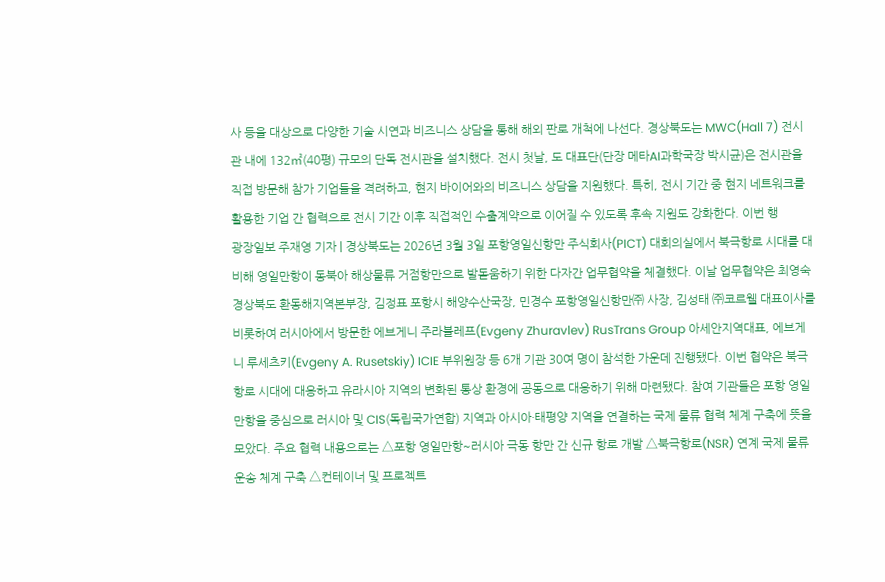사 등을 대상으로 다양한 기술 시연과 비즈니스 상담을 통해 해외 판로 개척에 나선다. 경상북도는 MWC(Hall 7) 전시관 내에 132㎡(40평) 규모의 단독 전시관을 설치했다. 전시 첫날, 도 대표단(단장 메타AI과학국장 박시균)은 전시관을 직접 방문해 참가 기업들을 격려하고, 현지 바이어와의 비즈니스 상담을 지원했다. 특히, 전시 기간 중 현지 네트워크를 활용한 기업 간 협력으로 전시 기간 이후 직접적인 수출계약으로 이어질 수 있도록 후속 지원도 강화한다. 이번 행
광장일보 주재영 기자 | 경상북도는 2026년 3월 3일 포항영일신항만 주식회사(PICT) 대회의실에서 북극항로 시대를 대비해 영일만항이 동북아 해상물류 거점항만으로 발돋움하기 위한 다자간 업무협약을 체결했다. 이날 업무협약은 최영숙 경상북도 환동해지역본부장, 김정표 포항시 해양수산국장, 민경수 포항영일신항만㈜ 사장, 김성태 ㈜코르웰 대표이사를 비롯하여 러시아에서 방문한 에브게니 주라블레프(Evgeny Zhuravlev) RusTrans Group 아세안지역대표, 에브게니 루세츠키(Evgeny A. Rusetskiy) ICIE 부위원장 등 6개 기관 30여 명이 참석한 가운데 진행됐다. 이번 협약은 북극항로 시대에 대응하고 유라시아 지역의 변화된 통상 환경에 공동으로 대응하기 위해 마련됐다. 참여 기관들은 포항 영일만항을 중심으로 러시아 및 CIS(독립국가연합) 지역과 아시아·태평양 지역을 연결하는 국제 물류 협력 체계 구축에 뜻을 모았다. 주요 협력 내용으로는 △포항 영일만항~러시아 극동 항만 간 신규 항로 개발 △북극항로(NSR) 연계 국제 물류 운송 체계 구축 △컨테이너 및 프로젝트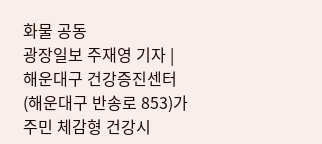화물 공동
광장일보 주재영 기자 | 해운대구 건강증진센터(해운대구 반송로 853)가 주민 체감형 건강시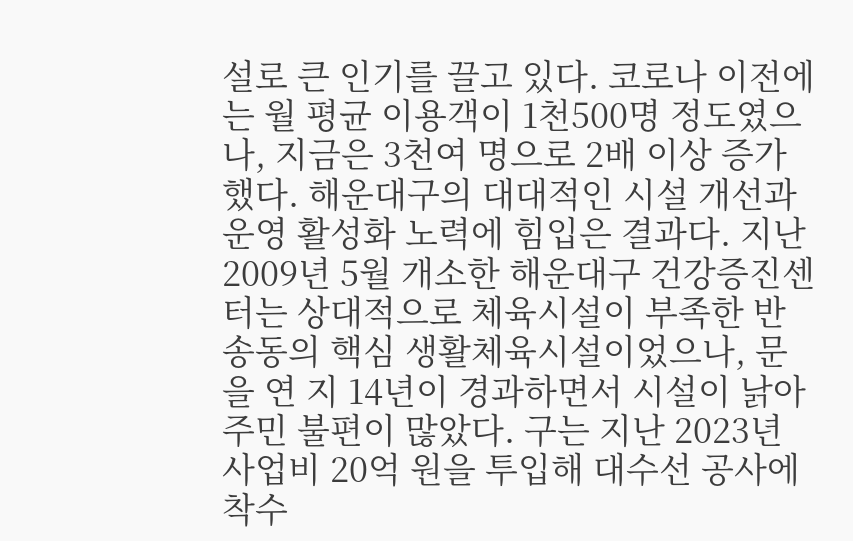설로 큰 인기를 끌고 있다. 코로나 이전에는 월 평균 이용객이 1천500명 정도였으나, 지금은 3천여 명으로 2배 이상 증가했다. 해운대구의 대대적인 시설 개선과 운영 활성화 노력에 힘입은 결과다. 지난 2009년 5월 개소한 해운대구 건강증진센터는 상대적으로 체육시설이 부족한 반송동의 핵심 생활체육시설이었으나, 문을 연 지 14년이 경과하면서 시설이 낡아 주민 불편이 많았다. 구는 지난 2023년 사업비 20억 원을 투입해 대수선 공사에 착수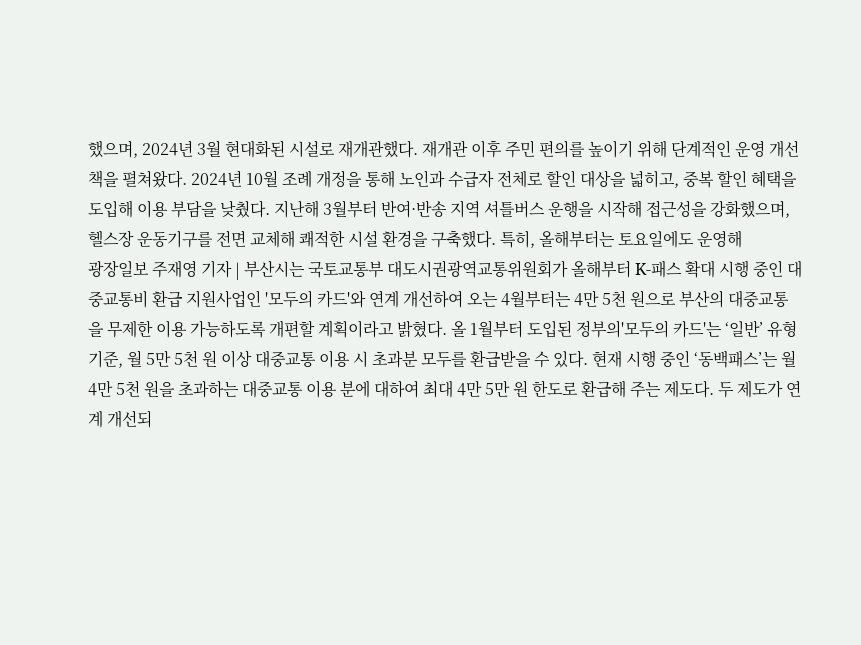했으며, 2024년 3월 현대화된 시설로 재개관했다. 재개관 이후 주민 편의를 높이기 위해 단계적인 운영 개선책을 펼쳐왔다. 2024년 10월 조례 개정을 통해 노인과 수급자 전체로 할인 대상을 넓히고, 중복 할인 혜택을 도입해 이용 부담을 낮췄다. 지난해 3월부터 반여·반송 지역 셔틀버스 운행을 시작해 접근성을 강화했으며, 헬스장 운동기구를 전면 교체해 쾌적한 시설 환경을 구축했다. 특히, 올해부터는 토요일에도 운영해
광장일보 주재영 기자 | 부산시는 국토교통부 대도시권광역교통위원회가 올해부터 K-패스 확대 시행 중인 대중교통비 환급 지원사업인 '모두의 카드'와 연계 개선하여 오는 4월부터는 4만 5천 원으로 부산의 대중교통을 무제한 이용 가능하도록 개편할 계획이라고 밝혔다. 올 1월부터 도입된 정부의'모두의 카드'는 ‘일반’ 유형 기준, 월 5만 5천 원 이상 대중교통 이용 시 초과분 모두를 환급받을 수 있다. 현재 시행 중인 ‘동백패스’는 월 4만 5천 원을 초과하는 대중교통 이용 분에 대하여 최대 4만 5만 원 한도로 환급해 주는 제도다. 두 제도가 연계 개선되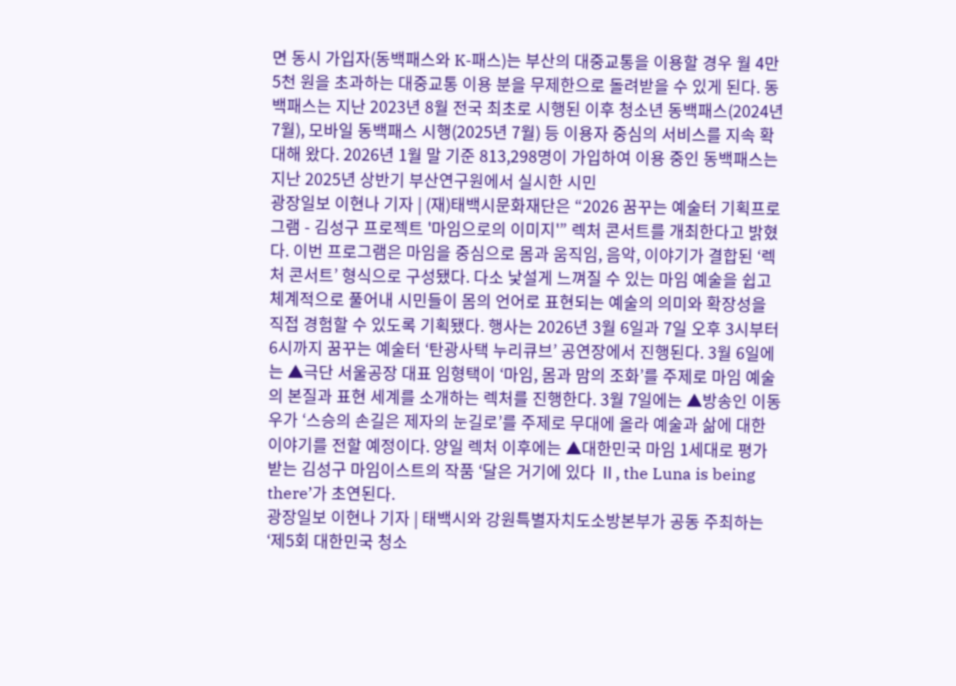면 동시 가입자(동백패스와 K-패스)는 부산의 대중교통을 이용할 경우 월 4만 5천 원을 초과하는 대중교통 이용 분을 무제한으로 돌려받을 수 있게 된다. 동백패스는 지난 2023년 8월 전국 최초로 시행된 이후 청소년 동백패스(2024년 7월), 모바일 동백패스 시행(2025년 7월) 등 이용자 중심의 서비스를 지속 확대해 왔다. 2026년 1월 말 기준 813,298명이 가입하여 이용 중인 동백패스는 지난 2025년 상반기 부산연구원에서 실시한 시민
광장일보 이현나 기자 | (재)태백시문화재단은 “2026 꿈꾸는 예술터 기획프로그램 - 김성구 프로젝트 '마임으로의 이미지'” 렉처 콘서트를 개최한다고 밝혔다. 이번 프로그램은 마임을 중심으로 몸과 움직임, 음악, 이야기가 결합된 ‘렉처 콘서트’ 형식으로 구성됐다. 다소 낯설게 느껴질 수 있는 마임 예술을 쉽고 체계적으로 풀어내 시민들이 몸의 언어로 표현되는 예술의 의미와 확장성을 직접 경험할 수 있도록 기획됐다. 행사는 2026년 3월 6일과 7일 오후 3시부터 6시까지 꿈꾸는 예술터 ‘탄광사택 누리큐브’ 공연장에서 진행된다. 3월 6일에는 ▲극단 서울공장 대표 임형택이 ‘마임, 몸과 맘의 조화’를 주제로 마임 예술의 본질과 표현 세계를 소개하는 렉처를 진행한다. 3월 7일에는 ▲방송인 이동우가 ‘스승의 손길은 제자의 눈길로’를 주제로 무대에 올라 예술과 삶에 대한 이야기를 전할 예정이다. 양일 렉처 이후에는 ▲대한민국 마임 1세대로 평가받는 김성구 마임이스트의 작품 ‘달은 거기에 있다 Ⅱ, the Luna is being there’가 초연된다.
광장일보 이현나 기자 | 태백시와 강원특별자치도소방본부가 공동 주최하는 ‘제5회 대한민국 청소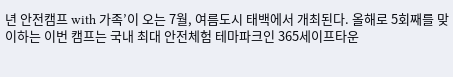년 안전캠프 with 가족’이 오는 7월, 여름도시 태백에서 개최된다. 올해로 5회째를 맞이하는 이번 캠프는 국내 최대 안전체험 테마파크인 365세이프타운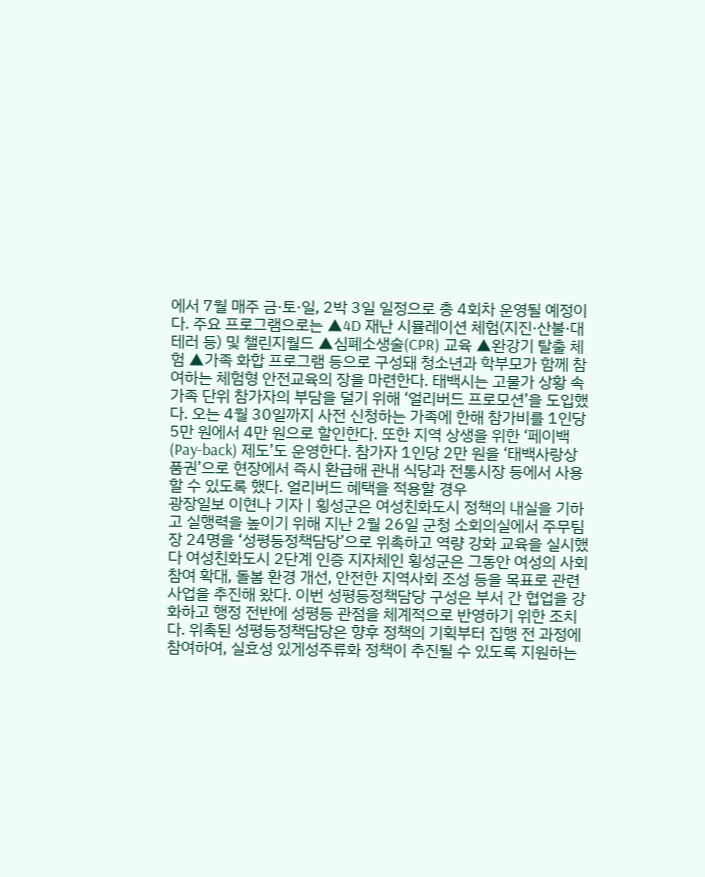에서 7월 매주 금·토·일, 2박 3일 일정으로 총 4회차 운영될 예정이다. 주요 프로그램으로는 ▲4D 재난 시뮬레이션 체험(지진·산불·대테러 등) 및 챌린지월드 ▲심폐소생술(CPR) 교육 ▲완강기 탈출 체험 ▲가족 화합 프로그램 등으로 구성돼 청소년과 학부모가 함께 참여하는 체험형 안전교육의 장을 마련한다. 태백시는 고물가 상황 속 가족 단위 참가자의 부담을 덜기 위해 ‘얼리버드 프로모션’을 도입했다. 오는 4월 30일까지 사전 신청하는 가족에 한해 참가비를 1인당 5만 원에서 4만 원으로 할인한다. 또한 지역 상생을 위한 ‘페이백(Pay-back) 제도’도 운영한다. 참가자 1인당 2만 원을 ‘태백사랑상품권’으로 현장에서 즉시 환급해 관내 식당과 전통시장 등에서 사용할 수 있도록 했다. 얼리버드 혜택을 적용할 경우
광장일보 이현나 기자 | 횡성군은 여성친화도시 정책의 내실을 기하고 실행력을 높이기 위해 지난 2월 26일 군청 소회의실에서 주무팀장 24명을 ‘성평등정책담당’으로 위촉하고 역량 강화 교육을 실시했다 여성친화도시 2단계 인증 지자체인 횡성군은 그동안 여성의 사회참여 확대, 돌봄 환경 개선, 안전한 지역사회 조성 등을 목표로 관련 사업을 추진해 왔다. 이번 성평등정책담당 구성은 부서 간 협업을 강화하고 행정 전반에 성평등 관점을 체계적으로 반영하기 위한 조치다. 위촉된 성평등정책담당은 향후 정책의 기획부터 집행 전 과정에 참여하여, 실효성 있게성주류화 정책이 추진될 수 있도록 지원하는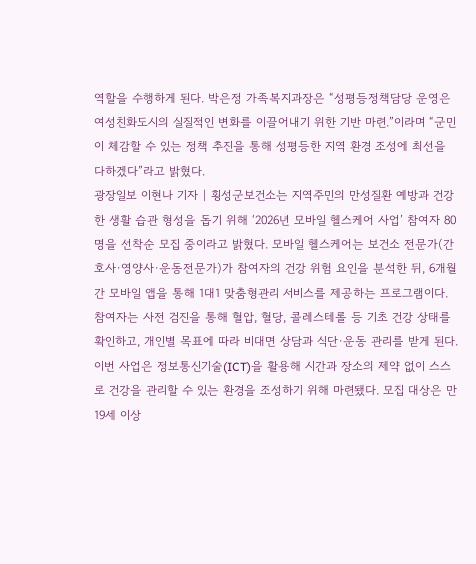역할을 수행하게 된다. 박은정 가족복지과장은 “성평등정책담당 운영은 여성친화도시의 실질적인 변화를 이끌어내기 위한 기반 마련.”이라며 “군민이 체감할 수 있는 정책 추진을 통해 성평등한 지역 환경 조성에 최선을 다하겠다”라고 밝혔다.
광장일보 이현나 기자 | 횡성군보건소는 지역주민의 만성질환 예방과 건강한 생활 습관 형성을 돕기 위해 ‘2026년 모바일 헬스케어 사업’ 참여자 80명을 선착순 모집 중이라고 밝혔다. 모바일 헬스케어는 보건소 전문가(간호사·영양사·운동전문가)가 참여자의 건강 위험 요인을 분석한 뒤, 6개월간 모바일 앱을 통해 1대1 맞춤형관리 서비스를 제공하는 프로그램이다. 참여자는 사전 검진을 통해 혈압, 혈당, 콜레스테롤 등 기초 건강 상태를 확인하고, 개인별 목표에 따라 비대면 상담과 식단·운동 관리를 받게 된다. 이번 사업은 정보통신기술(ICT)을 활용해 시간과 장소의 제약 없이 스스로 건강을 관리할 수 있는 환경을 조성하기 위해 마련됐다. 모집 대상은 만 19세 이상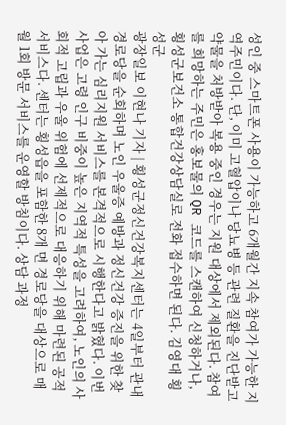성인 중 스마트폰 사용이 가능하고 6개월간 지속 참여가 가능한 지역주민이다. 단, 이미 고혈압이나 당뇨병 등 관련 질환을 진단받고 약물을 처방받아 복용 중인 경우는 지원 대상에서 제외된다. 참여를 희망하는 주민은 홍보물의 QR 코드를 스캔하여 신청하거나, 횡성군보건소 통합건강상담실로 전화 접수하면 된다. 김영대 횡성군
광장일보 이현나 기자 | 횡성군정신건강복지센터는 4일부터 관내 경로당을 순회하며 노인 우울증 예방과 정신건강 증진을 위한 찾아 가는 심리지원 서비스를 본격적으로 시행한다고 밝혔다. 이번 사업은 고령 인구 비중이 높은 지역적 특성을 고려하여, 노인의 사회적 고립과 우울 위험에 선제적으로 대응하기 위해 마련된 공적 서비스다. 센터는 횡성읍을 포함한 8개 면 경로당을 대상으로 매월 1회 방문 서비스를 운영할 방침이다. 상담 과정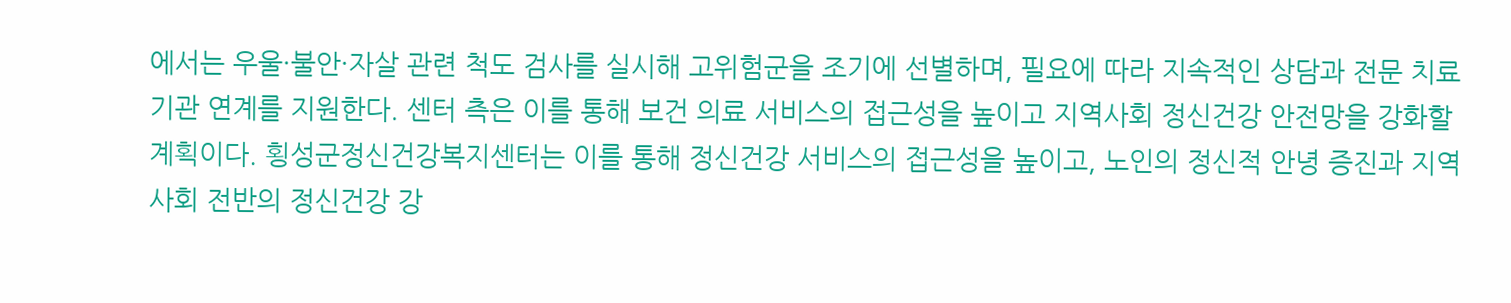에서는 우울·불안·자살 관련 척도 검사를 실시해 고위험군을 조기에 선별하며, 필요에 따라 지속적인 상담과 전문 치료기관 연계를 지원한다. 센터 측은 이를 통해 보건 의료 서비스의 접근성을 높이고 지역사회 정신건강 안전망을 강화할 계획이다. 횡성군정신건강복지센터는 이를 통해 정신건강 서비스의 접근성을 높이고, 노인의 정신적 안녕 증진과 지역사회 전반의 정신건강 강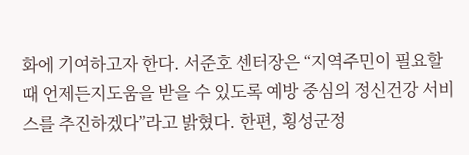화에 기여하고자 한다. 서준호 센터장은 “지역주민이 필요할 때 언제든지도움을 받을 수 있도록 예방 중심의 정신건강 서비스를 추진하겠다”라고 밝혔다. 한편, 횡성군정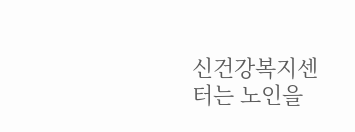신건강복지센터는 노인을